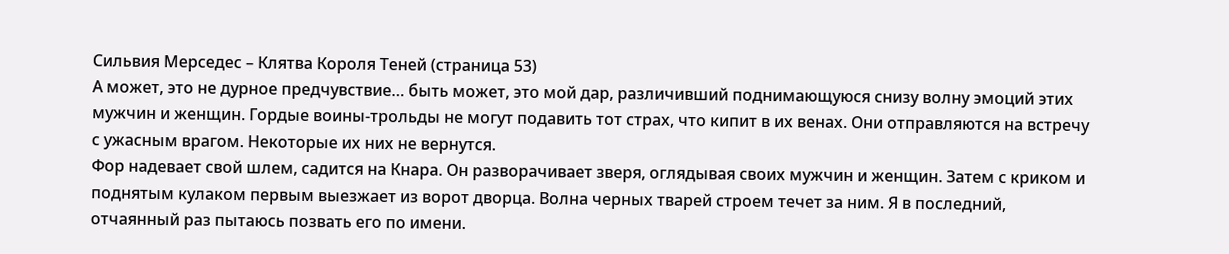Сильвия Мерседес – Клятва Короля Теней (страница 53)
А может, это не дурное предчувствие… быть может, это мой дар, различивший поднимающуюся снизу волну эмоций этих мужчин и женщин. Гордые воины-трольды не могут подавить тот страх, что кипит в их венах. Они отправляются на встречу с ужасным врагом. Некоторые их них не вернутся.
Фор надевает свой шлем, садится на Кнара. Он разворачивает зверя, оглядывая своих мужчин и женщин. Затем с криком и поднятым кулаком первым выезжает из ворот дворца. Волна черных тварей строем течет за ним. Я в последний, отчаянный раз пытаюсь позвать его по имени.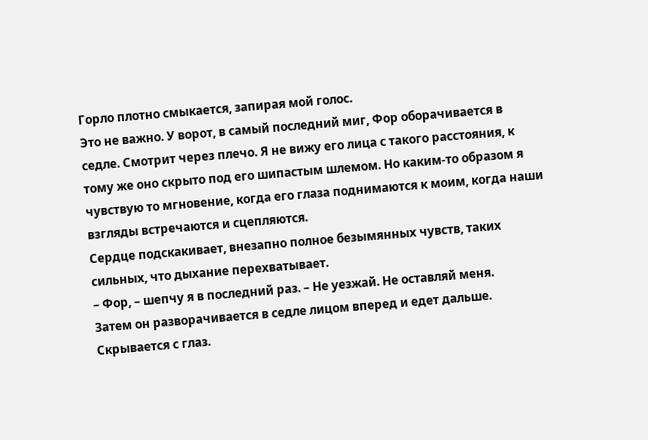Горло плотно смыкается, запирая мой голос.
Это не важно. У ворот, в самый последний миг, Фор оборачивается в седле. Смотрит через плечо. Я не вижу его лица с такого расстояния, к тому же оно скрыто под его шипастым шлемом. Но каким-то образом я чувствую то мгновение, когда его глаза поднимаются к моим, когда наши взгляды встречаются и сцепляются.
Сердце подскакивает, внезапно полное безымянных чувств, таких сильных, что дыхание перехватывает.
– Фор, – шепчу я в последний раз. – Не уезжай. Не оставляй меня.
Затем он разворачивается в седле лицом вперед и едет дальше. Скрывается с глаз.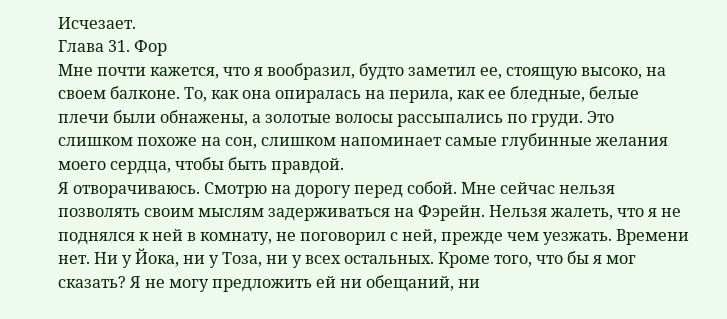Исчезает.
Глава 31. Фор
Мне почти кажется, что я вообразил, будто заметил ее, стоящую высоко, на своем балконе. То, как она опиралась на перила, как ее бледные, белые плечи были обнажены, а золотые волосы рассыпались по груди. Это слишком похоже на сон, слишком напоминает самые глубинные желания моего сердца, чтобы быть правдой.
Я отворачиваюсь. Смотрю на дорогу перед собой. Мне сейчас нельзя позволять своим мыслям задерживаться на Фэрейн. Нельзя жалеть, что я не поднялся к ней в комнату, не поговорил с ней, прежде чем уезжать. Времени нет. Ни у Йока, ни у Тоза, ни у всех остальных. Кроме того, что бы я мог сказать? Я не могу предложить ей ни обещаний, ни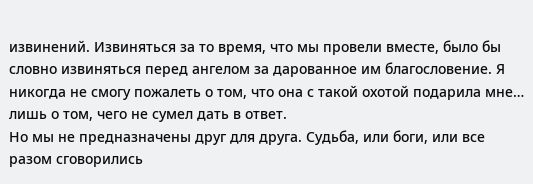извинений. Извиняться за то время, что мы провели вместе, было бы словно извиняться перед ангелом за дарованное им благословение. Я никогда не смогу пожалеть о том, что она с такой охотой подарила мне… лишь о том, чего не сумел дать в ответ.
Но мы не предназначены друг для друга. Судьба, или боги, или все разом сговорились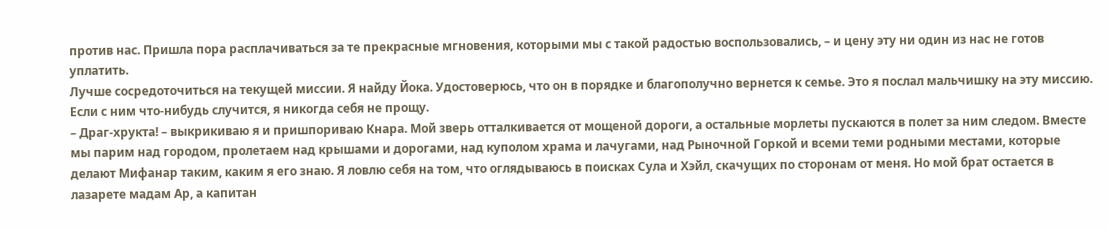против нас. Пришла пора расплачиваться за те прекрасные мгновения, которыми мы с такой радостью воспользовались, – и цену эту ни один из нас не готов уплатить.
Лучше сосредоточиться на текущей миссии. Я найду Йока. Удостоверюсь, что он в порядке и благополучно вернется к семье. Это я послал мальчишку на эту миссию. Если с ним что-нибудь случится, я никогда себя не прощу.
– Драг-хрукта! – выкрикиваю я и пришпориваю Кнара. Мой зверь отталкивается от мощеной дороги, а остальные морлеты пускаются в полет за ним следом. Вместе мы парим над городом, пролетаем над крышами и дорогами, над куполом храма и лачугами, над Рыночной Горкой и всеми теми родными местами, которые делают Мифанар таким, каким я его знаю. Я ловлю себя на том, что оглядываюсь в поисках Сула и Хэйл, скачущих по сторонам от меня. Но мой брат остается в лазарете мадам Ар, а капитан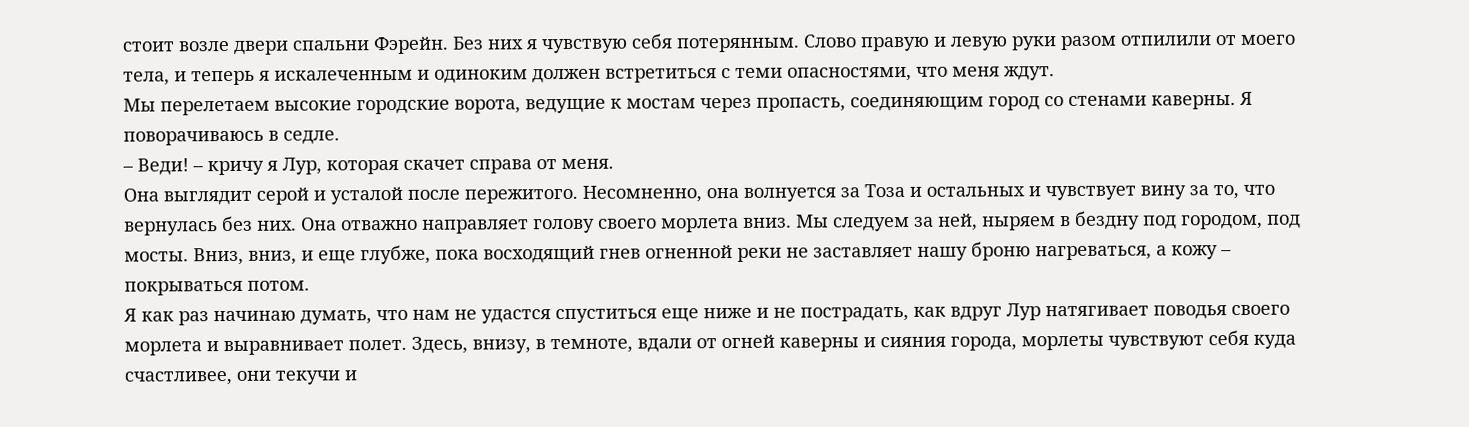стоит возле двери спальни Фэрейн. Без них я чувствую себя потерянным. Слово правую и левую руки разом отпилили от моего тела, и теперь я искалеченным и одиноким должен встретиться с теми опасностями, что меня ждут.
Мы перелетаем высокие городские ворота, ведущие к мостам через пропасть, соединяющим город со стенами каверны. Я поворачиваюсь в седле.
– Веди! – кричу я Лур, которая скачет справа от меня.
Она выглядит серой и усталой после пережитого. Несомненно, она волнуется за Тоза и остальных и чувствует вину за то, что вернулась без них. Она отважно направляет голову своего морлета вниз. Мы следуем за ней, ныряем в бездну под городом, под мосты. Вниз, вниз, и еще глубже, пока восходящий гнев огненной реки не заставляет нашу броню нагреваться, а кожу – покрываться потом.
Я как раз начинаю думать, что нам не удастся спуститься еще ниже и не пострадать, как вдруг Лур натягивает поводья своего морлета и выравнивает полет. Здесь, внизу, в темноте, вдали от огней каверны и сияния города, морлеты чувствуют себя куда счастливее, они текучи и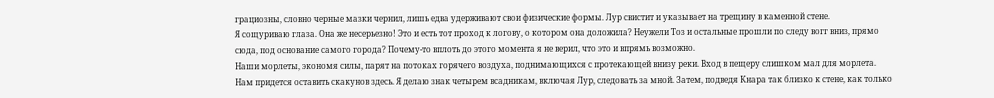грациозны, словно черные мазки чернил, лишь едва удерживают свои физические формы. Лур свистит и указывает на трещину в каменной стене.
Я сощуриваю глаза. Она же несерьезно! Это и есть тот проход к логову, о котором она доложила? Неужели Тоз и остальные прошли по следу вогг вниз, прямо сюда, под основание самого города? Почему-то вплоть до этого момента я не верил, что это и впрямь возможно.
Наши морлеты, экономя силы, парят на потоках горячего воздуха, поднимающихся с протекающей внизу реки. Вход в пещеру слишком мал для морлета. Нам придется оставить скакунов здесь. Я делаю знак четырем всадникам, включая Лур, следовать за мной. Затем, подведя Кнара так близко к стене, как только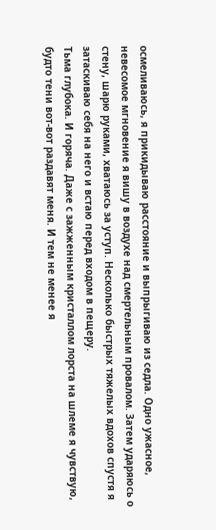осмеливаюсь, я прикидываю расстояние и выпрыгиваю из седла. Одно ужасное, невесомое мгновение я вишу в воздухе над смертельным провалом. Затем ударяюсь о стену, шарю руками, хватаюсь за уступ. Несколько быстрых тяжелых вдохов спустя я затаскиваю себя на него и встаю перед входом в пещеру.
Тьма глубока. И горяча. Даже с зажженным кристаллом лорста на шлеме я чувствую, будто тени вот-вот раздавят меня. И тем не менее я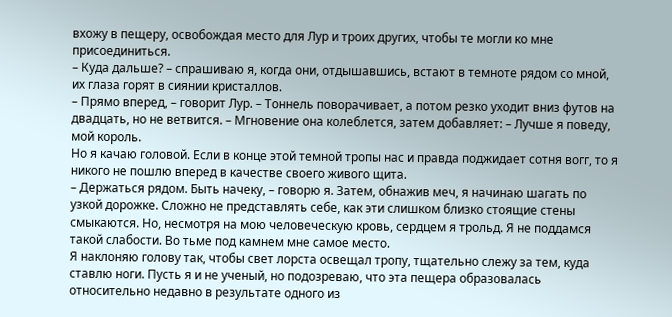вхожу в пещеру, освобождая место для Лур и троих других, чтобы те могли ко мне присоединиться.
– Куда дальше? – спрашиваю я, когда они, отдышавшись, встают в темноте рядом со мной, их глаза горят в сиянии кристаллов.
– Прямо вперед, – говорит Лур. – Тоннель поворачивает, а потом резко уходит вниз футов на двадцать, но не ветвится. – Мгновение она колеблется, затем добавляет: – Лучше я поведу, мой король.
Но я качаю головой. Если в конце этой темной тропы нас и правда поджидает сотня вогг, то я никого не пошлю вперед в качестве своего живого щита.
– Держаться рядом. Быть начеку, – говорю я. Затем, обнажив меч, я начинаю шагать по узкой дорожке. Сложно не представлять себе, как эти слишком близко стоящие стены смыкаются. Но, несмотря на мою человеческую кровь, сердцем я трольд. Я не поддамся такой слабости. Во тьме под камнем мне самое место.
Я наклоняю голову так, чтобы свет лорста освещал тропу, тщательно слежу за тем, куда ставлю ноги. Пусть я и не ученый, но подозреваю, что эта пещера образовалась относительно недавно в результате одного из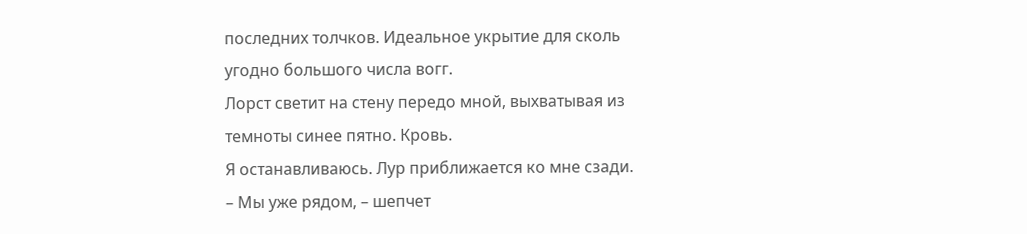последних толчков. Идеальное укрытие для сколь угодно большого числа вогг.
Лорст светит на стену передо мной, выхватывая из темноты синее пятно. Кровь.
Я останавливаюсь. Лур приближается ко мне сзади.
– Мы уже рядом, – шепчет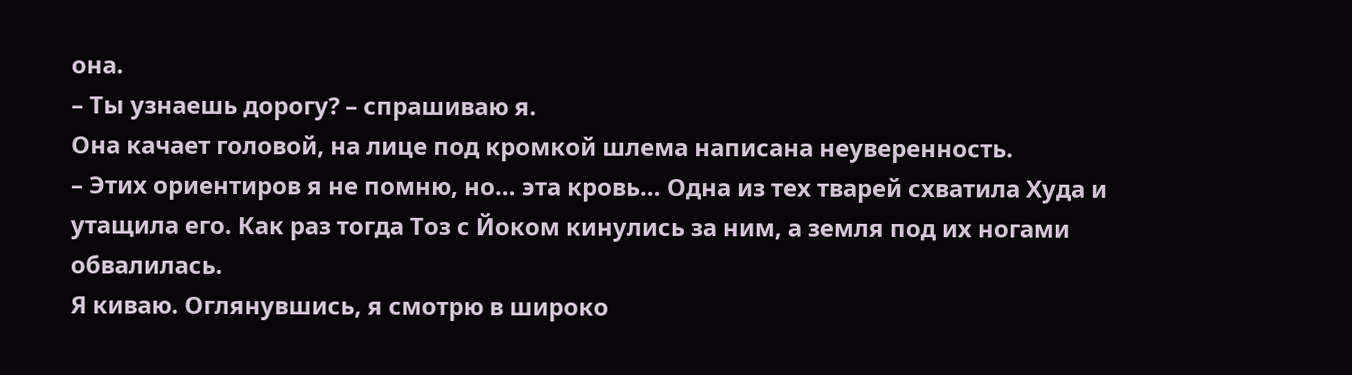она.
– Ты узнаешь дорогу? – спрашиваю я.
Она качает головой, на лице под кромкой шлема написана неуверенность.
– Этих ориентиров я не помню, но… эта кровь… Одна из тех тварей схватила Худа и утащила его. Как раз тогда Тоз с Йоком кинулись за ним, а земля под их ногами обвалилась.
Я киваю. Оглянувшись, я смотрю в широко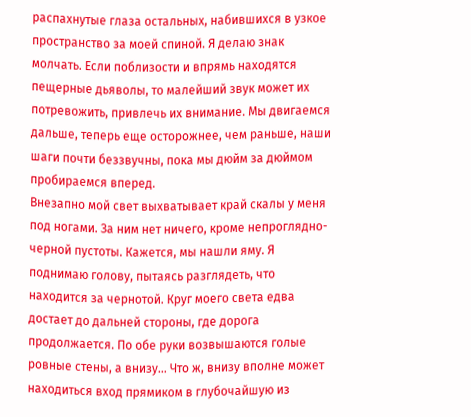распахнутые глаза остальных, набившихся в узкое пространство за моей спиной. Я делаю знак молчать. Если поблизости и впрямь находятся пещерные дьяволы, то малейший звук может их потревожить, привлечь их внимание. Мы двигаемся дальше, теперь еще осторожнее, чем раньше, наши шаги почти беззвучны, пока мы дюйм за дюймом пробираемся вперед.
Внезапно мой свет выхватывает край скалы у меня под ногами. За ним нет ничего, кроме непроглядно-черной пустоты. Кажется, мы нашли яму. Я поднимаю голову, пытаясь разглядеть, что находится за чернотой. Круг моего света едва достает до дальней стороны, где дорога продолжается. По обе руки возвышаются голые ровные стены, а внизу… Что ж, внизу вполне может находиться вход прямиком в глубочайшую из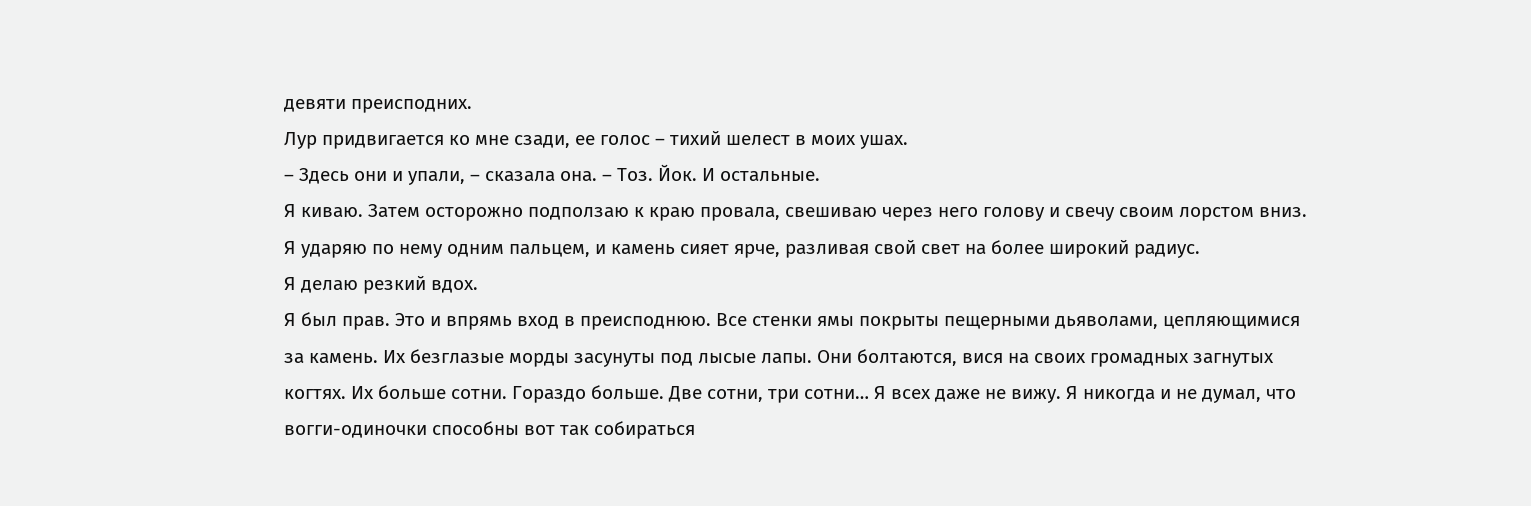девяти преисподних.
Лур придвигается ко мне сзади, ее голос – тихий шелест в моих ушах.
– Здесь они и упали, – сказала она. – Тоз. Йок. И остальные.
Я киваю. Затем осторожно подползаю к краю провала, свешиваю через него голову и свечу своим лорстом вниз. Я ударяю по нему одним пальцем, и камень сияет ярче, разливая свой свет на более широкий радиус.
Я делаю резкий вдох.
Я был прав. Это и впрямь вход в преисподнюю. Все стенки ямы покрыты пещерными дьяволами, цепляющимися за камень. Их безглазые морды засунуты под лысые лапы. Они болтаются, вися на своих громадных загнутых когтях. Их больше сотни. Гораздо больше. Две сотни, три сотни… Я всех даже не вижу. Я никогда и не думал, что вогги-одиночки способны вот так собираться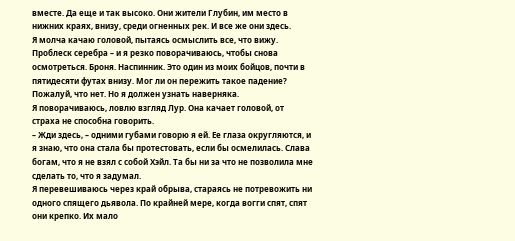вместе. Да еще и так высоко. Они жители Глубин, им место в нижних краях, внизу, среди огненных рек. И все же они здесь.
Я молча качаю головой, пытаясь осмыслить все, что вижу. Проблеск серебра – и я резко поворачиваюсь, чтобы снова осмотреться. Броня. Наспинник. Это один из моих бойцов, почти в пятидесяти футах внизу. Мог ли он пережить такое падение? Пожалуй, что нет. Но я должен узнать наверняка.
Я поворачиваюсь, ловлю взгляд Лур. Она качает головой, от страха не способна говорить.
– Жди здесь, – одними губами говорю я ей. Ее глаза округляются, и я знаю, что она стала бы протестовать, если бы осмелилась. Слава богам, что я не взял с собой Хэйл. Та бы ни за что не позволила мне сделать то, что я задумал.
Я перевешиваюсь через край обрыва, стараясь не потревожить ни одного спящего дьявола. По крайней мере, когда вогги спят, спят они крепко. Их мало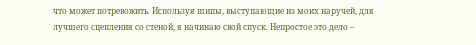что может потревожить. Используя шипы, выступающие из моих наручей, для лучшего сцепления со стеной, я начинаю свой спуск. Непростое это дело –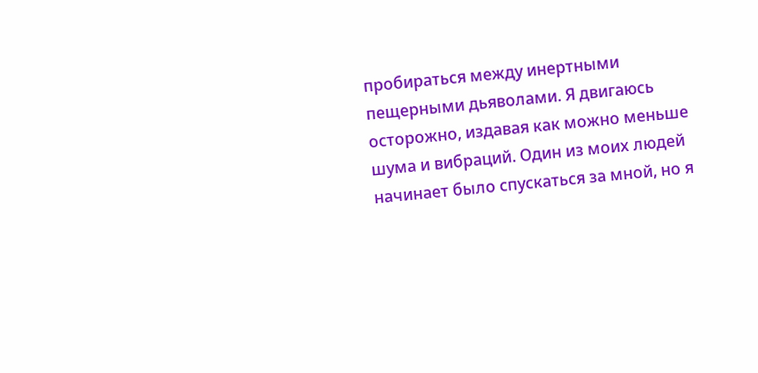пробираться между инертными пещерными дьяволами. Я двигаюсь осторожно, издавая как можно меньше шума и вибраций. Один из моих людей начинает было спускаться за мной, но я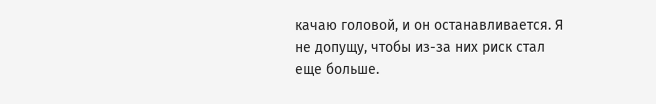качаю головой, и он останавливается. Я не допущу, чтобы из-за них риск стал еще больше.